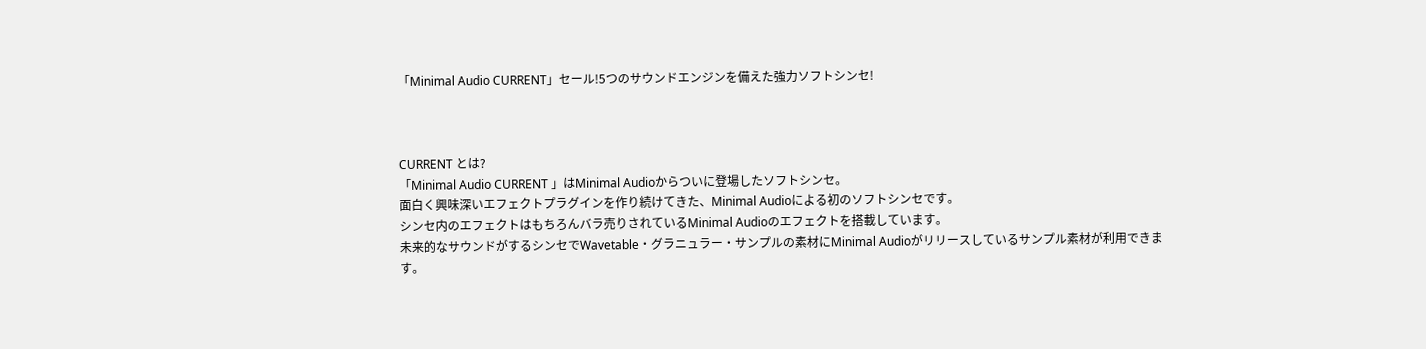「Minimal Audio CURRENT」セール!5つのサウンドエンジンを備えた強力ソフトシンセ!



CURRENT とは?
「Minimal Audio CURRENT 」はMinimal Audioからついに登場したソフトシンセ。
面白く興味深いエフェクトプラグインを作り続けてきた、Minimal Audioによる初のソフトシンセです。
シンセ内のエフェクトはもちろんバラ売りされているMinimal Audioのエフェクトを搭載しています。
未来的なサウンドがするシンセでWavetable・グラニュラー・サンプルの素材にMinimal Audioがリリースしているサンプル素材が利用できます。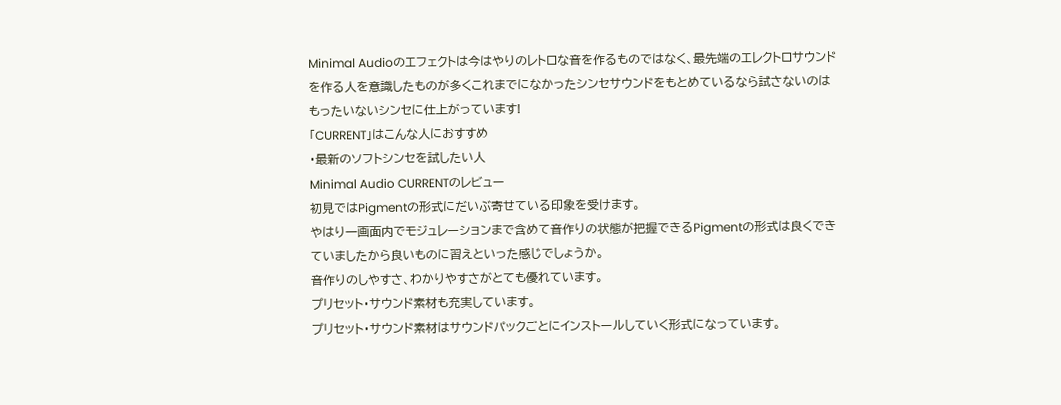Minimal Audioのエフェクトは今はやりのレトロな音を作るものではなく、最先端のエレクトロサウンドを作る人を意識したものが多くこれまでになかったシンセサウンドをもとめているなら試さないのはもったいないシンセに仕上がっています!
「CURRENT」はこんな人におすすめ
・最新のソフトシンセを試したい人
Minimal Audio CURRENTのレビュー
初見ではPigmentの形式にだいぶ寄せている印象を受けます。
やはり一画面内でモジュレーションまで含めて音作りの状態が把握できるPigmentの形式は良くできていましたから良いものに習えといった感じでしょうか。
音作りのしやすさ、わかりやすさがとても優れています。
プリセット・サウンド素材も充実しています。
プリセット・サウンド素材はサウンドパックごとにインストールしていく形式になっています。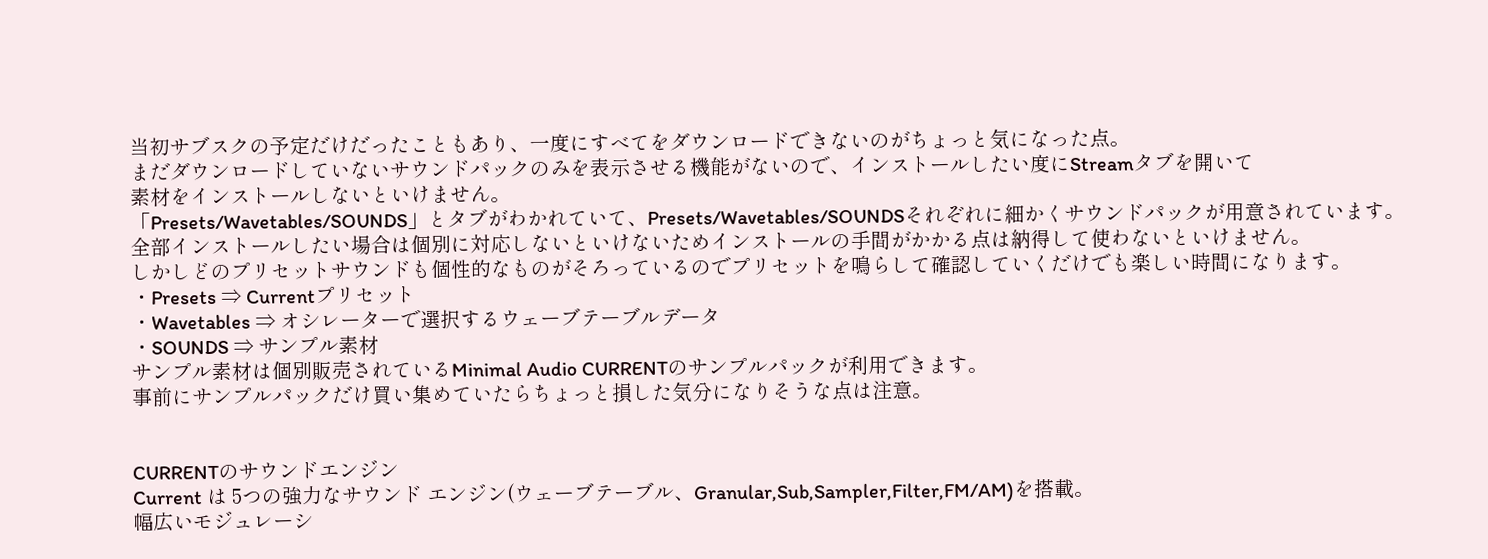当初サブスクの予定だけだったこともあり、一度にすべてをダウンロードできないのがちょっと気になった点。
まだダウンロードしていないサウンドパックのみを表示させる機能がないので、インストールしたい度にStreamタブを開いて
素材をインストールしないといけません。
「Presets/Wavetables/SOUNDS」とタブがわかれていて、Presets/Wavetables/SOUNDSそれぞれに細かくサウンドパックが用意されています。
全部インストールしたい場合は個別に対応しないといけないためインストールの手間がかかる点は納得して使わないといけません。
しかしどのプリセットサウンドも個性的なものがそろっているのでプリセットを鳴らして確認していくだけでも楽しい時間になります。
・Presets ⇒ Currentプリセット
・Wavetables ⇒ オシレーターで選択するウェーブテーブルデータ
・SOUNDS ⇒ サンプル素材
サンプル素材は個別販売されているMinimal Audio CURRENTのサンプルパックが利用できます。
事前にサンプルパックだけ買い集めていたらちょっと損した気分になりそうな点は注意。


CURRENTのサウンドエンジン
Current は 5つの強力なサウンド エンジン(ウェーブテーブル、Granular,Sub,Sampler,Filter,FM/AM)を搭載。
幅広いモジュレーシ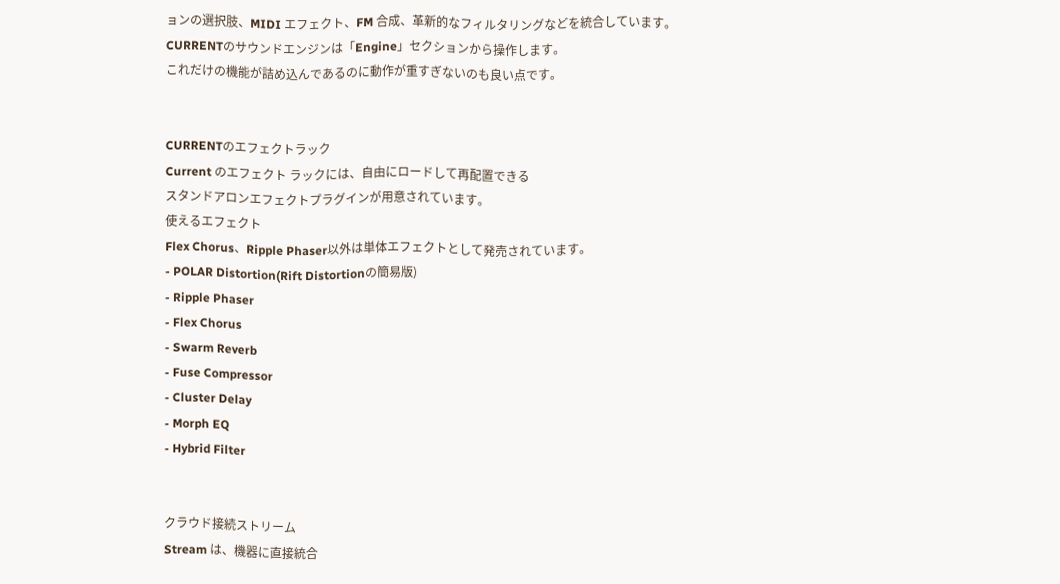ョンの選択肢、MIDI エフェクト、FM 合成、革新的なフィルタリングなどを統合しています。
CURRENTのサウンドエンジンは「Engine」セクションから操作します。
これだけの機能が詰め込んであるのに動作が重すぎないのも良い点です。


CURRENTのエフェクトラック
Current のエフェクト ラックには、自由にロードして再配置できる
スタンドアロンエフェクトプラグインが用意されています。
使えるエフェクト
Flex Chorus、Ripple Phaser以外は単体エフェクトとして発売されています。
- POLAR Distortion(Rift Distortionの簡易版)
- Ripple Phaser
- Flex Chorus
- Swarm Reverb
- Fuse Compressor
- Cluster Delay
- Morph EQ
- Hybrid Filter


クラウド接続ストリーム
Stream は、機器に直接統合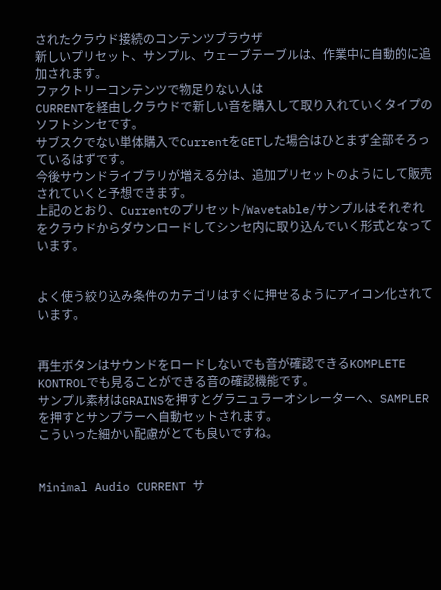されたクラウド接続のコンテンツブラウザ
新しいプリセット、サンプル、ウェーブテーブルは、作業中に自動的に追加されます。
ファクトリーコンテンツで物足りない人は
CURRENTを経由しクラウドで新しい音を購入して取り入れていくタイプのソフトシンセです。
サブスクでない単体購入でCurrentをGETした場合はひとまず全部そろっているはずです。
今後サウンドライブラリが増える分は、追加プリセットのようにして販売されていくと予想できます。
上記のとおり、Currentのプリセット/Wavetable/サンプルはそれぞれをクラウドからダウンロードしてシンセ内に取り込んでいく形式となっています。


よく使う絞り込み条件のカテゴリはすぐに押せるようにアイコン化されています。


再生ボタンはサウンドをロードしないでも音が確認できるKOMPLETE KONTROLでも見ることができる音の確認機能です。
サンプル素材はGRAINSを押すとグラニュラーオシレーターへ、SAMPLERを押すとサンプラーへ自動セットされます。
こういった細かい配慮がとても良いですね。


Minimal Audio CURRENT サ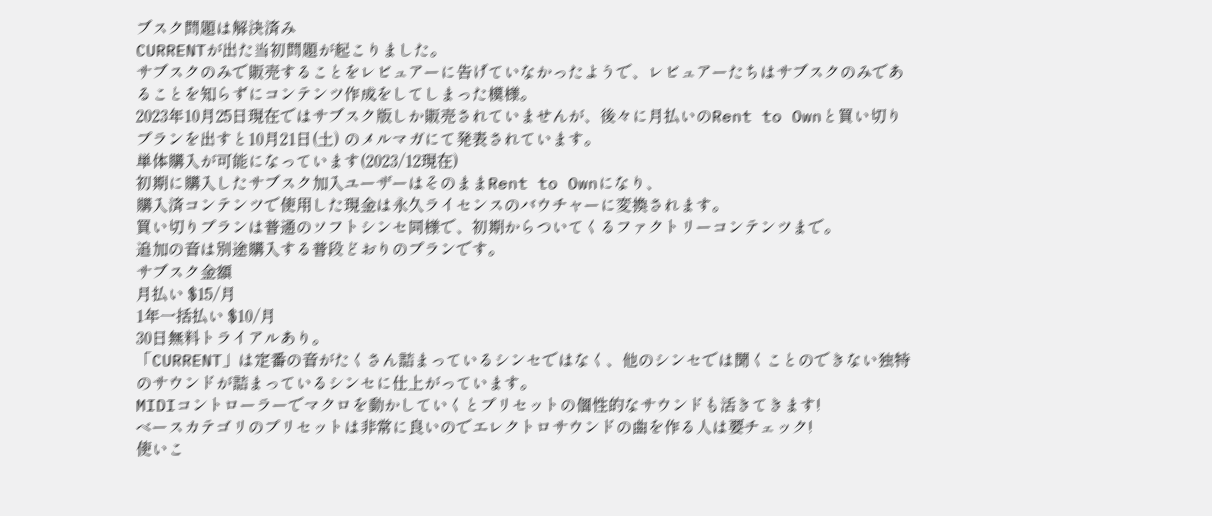ブスク問題は解決済み
CURRENTが出た当初問題が起こりました。
サブスクのみで販売することをレビュアーに告げていなかったようで、レビュアーたちはサブスクのみであることを知らずにコンテンツ作成をしてしまった模様。
2023年10月25日現在ではサブスク版しか販売されていませんが、後々に月払いのRent to Ownと買い切りプランを出すと10月21日(土) のメルマガにて発表されています。
単体購入が可能になっています(2023/12現在)
初期に購入したサブスク加入ユーザーはそのままRent to Ownになり、
購入済コンテンツで使用した現金は永久ライセンスのバウチャーに変換されます。
買い切りプランは普通のソフトシンセ同様で、初期からついてくるファクトリーコンテンツまで。
追加の音は別途購入する普段どおりのプランです。
サブスク金額
月払い $15/月
1年一括払い $10/月
30日無料トライアルあり。
「CURRENT」は定番の音がたくさん詰まっているシンセではなく、他のシンセでは聞くことのできない独特のサウンドが詰まっているシンセに仕上がっています。
MIDIコントローラーでマクロを動かしていくとプリセットの個性的なサウンドも活きてきます!
ベースカテゴリのプリセットは非常に良いのでエレクトロサウンドの曲を作る人は要チェック!
使いこ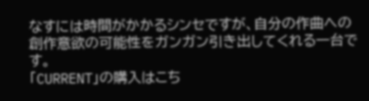なすには時間がかかるシンセですが、自分の作曲への創作意欲の可能性をガンガン引き出してくれる一台です。
「CURRENT」の購入はこち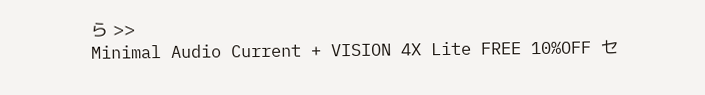ら >>
Minimal Audio Current + VISION 4X Lite FREE 10%OFF セ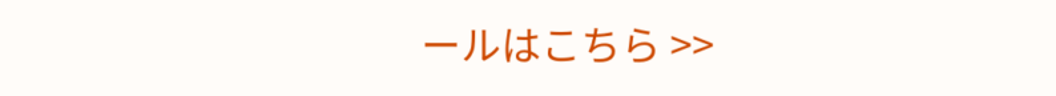ールはこちら >>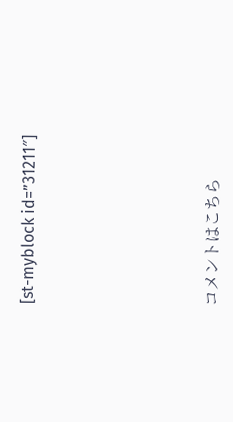[st-myblock id=”31211″]






コメントはこちら